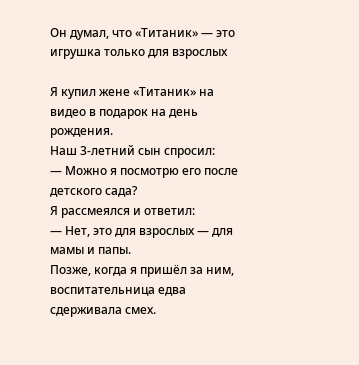Он думал, что «Титаник» — это игрушка только для взрослых

Я купил жене «Титаник» на видео в подарок на день рождения.
Наш 3-летний сын спросил:
— Можно я посмотрю его после детского сада?
Я рассмеялся и ответил:
— Нет, это для взрослых — для мамы и папы.
Позже, когда я пришёл за ним, воспитательница едва сдерживала смех.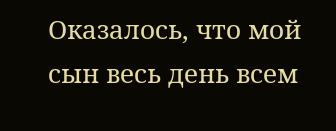Оказалось, что мой сын весь день всем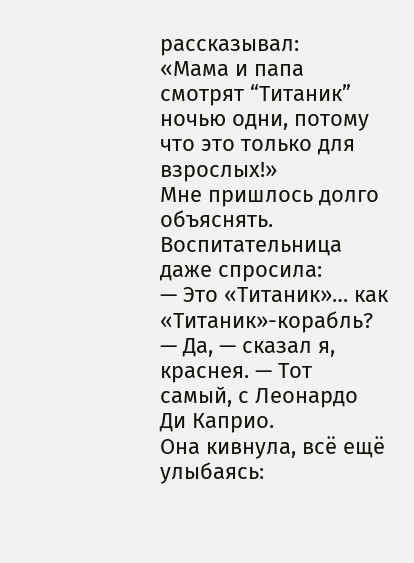рассказывал:
«Мама и папа смотрят “Титаник” ночью одни, потому что это только для взрослых!»
Мне пришлось долго объяснять. Воспитательница даже спросила:
— Это «Титаник»… как «Титаник»-корабль?
— Да, — сказал я, краснея. — Тот самый, с Леонардо Ди Каприо.
Она кивнула, всё ещё улыбаясь: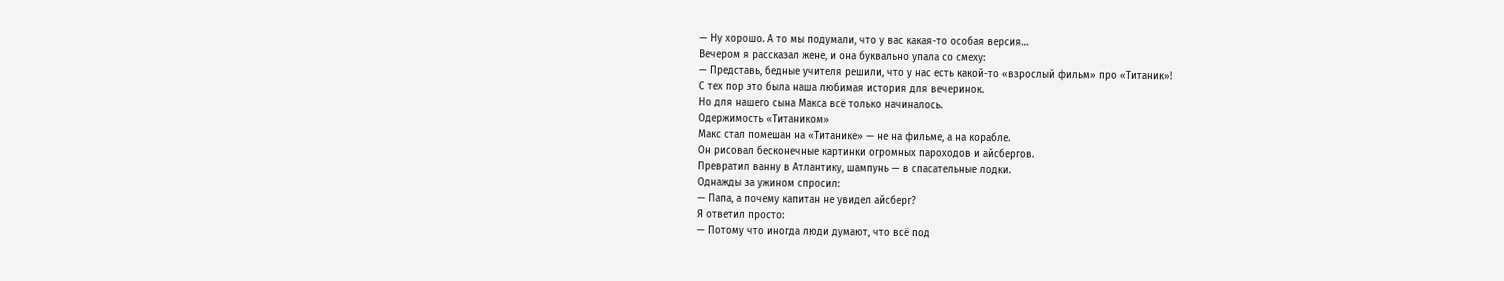— Ну хорошо. А то мы подумали, что у вас какая-то особая версия…
Вечером я рассказал жене, и она буквально упала со смеху:
— Представь, бедные учителя решили, что у нас есть какой-то «взрослый фильм» про «Титаник»!
С тех пор это была наша любимая история для вечеринок.
Но для нашего сына Макса всё только начиналось.
Одержимость «Титаником»
Макс стал помешан на «Титанике» — не на фильме, а на корабле.
Он рисовал бесконечные картинки огромных пароходов и айсбергов.
Превратил ванну в Атлантику, шампунь — в спасательные лодки.
Однажды за ужином спросил:
— Папа, а почему капитан не увидел айсберг?
Я ответил просто:
— Потому что иногда люди думают, что всё под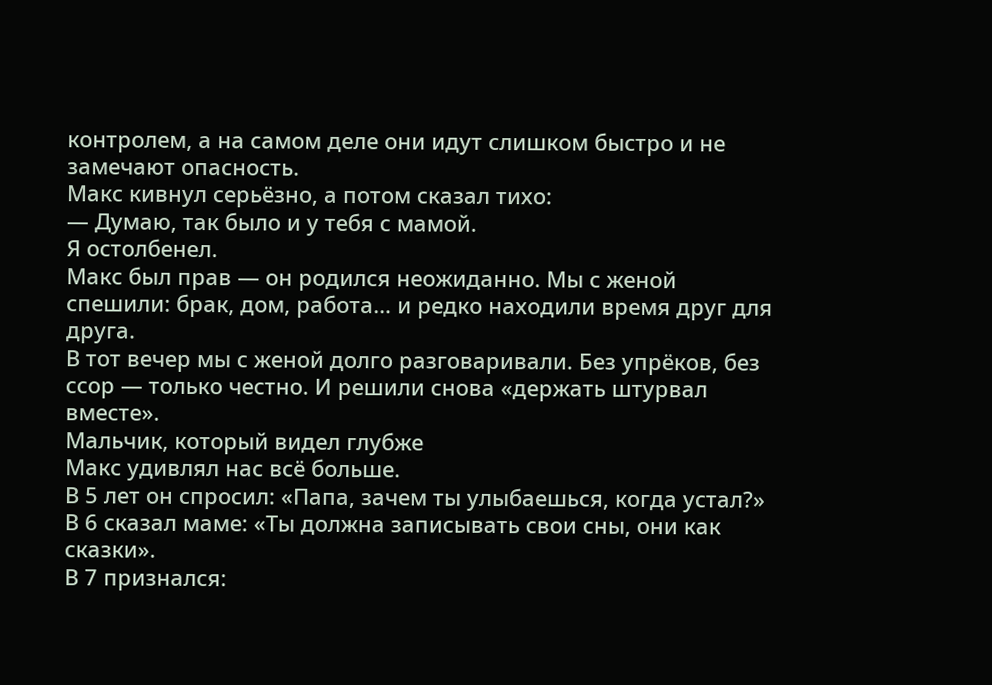контролем, а на самом деле они идут слишком быстро и не замечают опасность.
Макс кивнул серьёзно, а потом сказал тихо:
— Думаю, так было и у тебя с мамой.
Я остолбенел.
Макс был прав — он родился неожиданно. Мы с женой спешили: брак, дом, работа… и редко находили время друг для друга.
В тот вечер мы с женой долго разговаривали. Без упрёков, без ссор — только честно. И решили снова «держать штурвал вместе».
Мальчик, который видел глубже
Макс удивлял нас всё больше.
В 5 лет он спросил: «Папа, зачем ты улыбаешься, когда устал?»
В 6 сказал маме: «Ты должна записывать свои сны, они как сказки».
В 7 признался: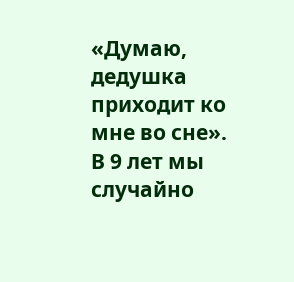«Думаю, дедушка приходит ко мне во сне».
В 9 лет мы случайно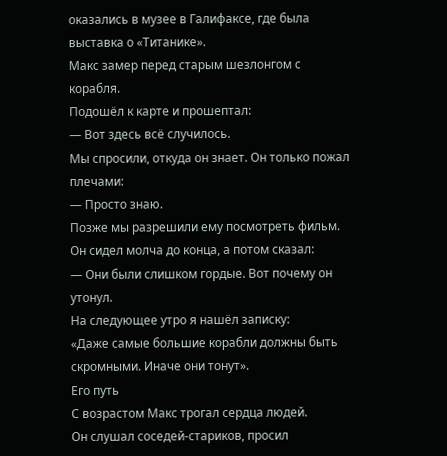оказались в музее в Галифаксе, где была выставка о «Титанике».
Макс замер перед старым шезлонгом с корабля.
Подошёл к карте и прошептал:
— Вот здесь всё случилось.
Мы спросили, откуда он знает. Он только пожал плечами:
— Просто знаю.
Позже мы разрешили ему посмотреть фильм. Он сидел молча до конца, а потом сказал:
— Они были слишком гордые. Вот почему он утонул.
На следующее утро я нашёл записку:
«Даже самые большие корабли должны быть скромными. Иначе они тонут».
Его путь
С возрастом Макс трогал сердца людей.
Он слушал соседей-стариков, просил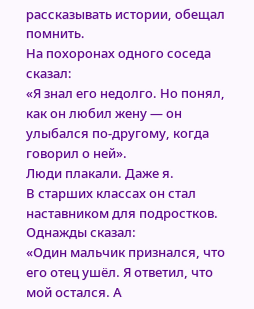рассказывать истории, обещал помнить.
На похоронах одного соседа сказал:
«Я знал его недолго. Но понял, как он любил жену — он улыбался по-другому, когда говорил о ней».
Люди плакали. Даже я.
В старших классах он стал наставником для подростков.
Однажды сказал:
«Один мальчик признался, что его отец ушёл. Я ответил, что мой остался. А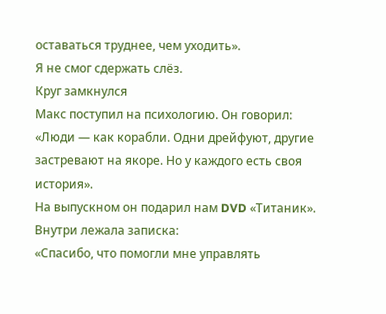оставаться труднее, чем уходить».
Я не смог сдержать слёз.
Круг замкнулся
Макс поступил на психологию. Он говорил:
«Люди — как корабли. Одни дрейфуют, другие застревают на якоре. Но у каждого есть своя история».
На выпускном он подарил нам DVD «Титаник».
Внутри лежала записка:
«Спасибо, что помогли мне управлять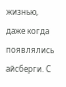жизнью, даже когда появлялись айсберги. С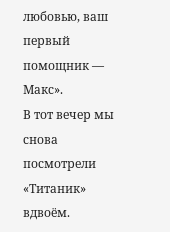любовью, ваш первый помощник — Макс».
В тот вечер мы снова посмотрели «Титаник» вдвоём.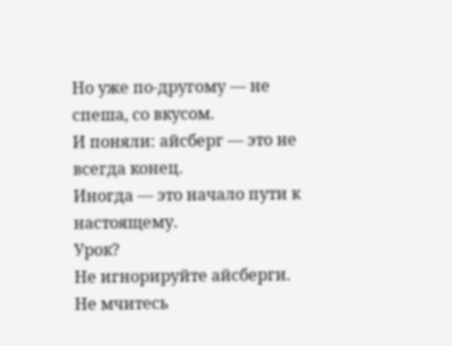Но уже по-другому — не спеша, со вкусом.
И поняли: айсберг — это не всегда конец.
Иногда — это начало пути к настоящему.
Урок?
Не игнорируйте айсберги.
Не мчитесь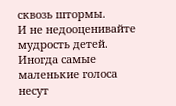сквозь штормы.
И не недооценивайте мудрость детей.
Иногда самые маленькие голоса несут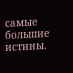самые большие истины.